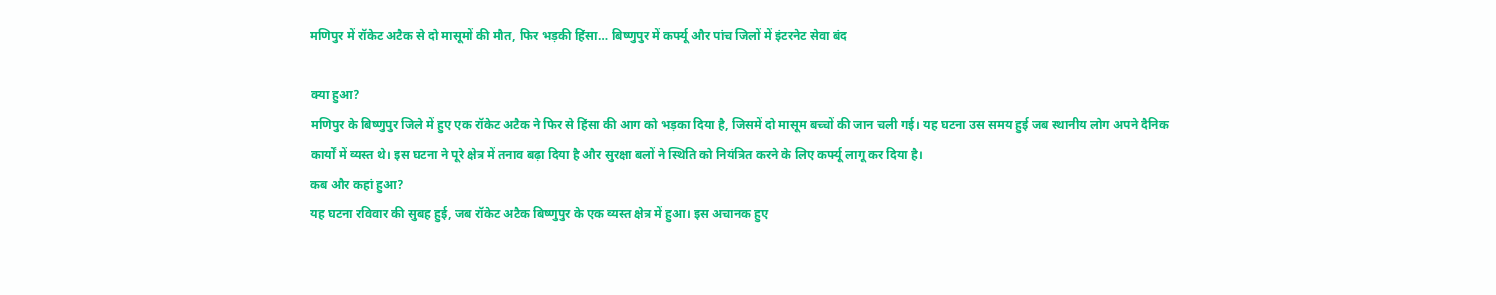मणिपुर में रॉकेट अटैक से दो मासूमों की मौत, फिर भड़की हिंसा… बिष्णुपुर में कर्फ्यू और पांच जिलों में इंटरनेट सेवा बंद

क्या हुआ?
मणिपुर के बिष्णुपुर जिले में हुए एक रॉकेट अटैक ने फिर से हिंसा की आग को भड़का दिया है, जिसमें दो मासूम बच्चों की जान चली गई। यह घटना उस समय हुई जब स्थानीय लोग अपने दैनिक कार्यों में व्यस्त थे। इस घटना ने पूरे क्षेत्र में तनाव बढ़ा दिया है और सुरक्षा बलों ने स्थिति को नियंत्रित करने के लिए कर्फ्यू लागू कर दिया है।
कब और कहां हुआ?
यह घटना रविवार की सुबह हुई, जब रॉकेट अटैक बिष्णुपुर के एक व्यस्त क्षेत्र में हुआ। इस अचानक हुए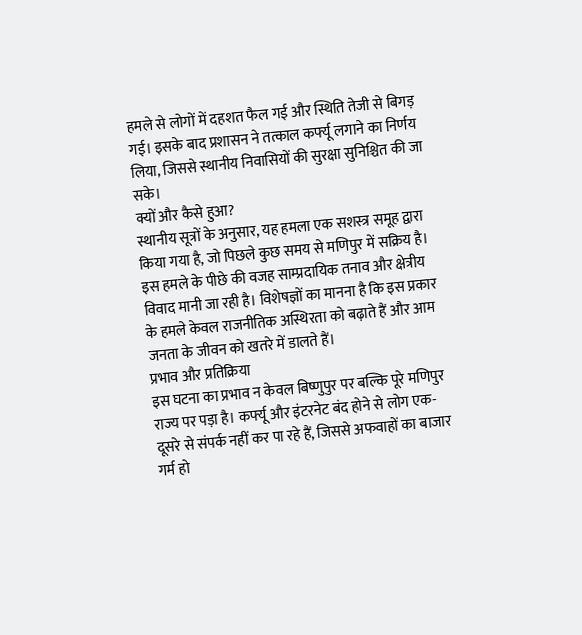हमले से लोगों में दहशत फैल गई और स्थिति तेजी से बिगड़ गई। इसके बाद प्रशासन ने तत्काल कर्फ्यू लगाने का निर्णय लिया, जिससे स्थानीय निवासियों की सुरक्षा सुनिश्चित की जा सके।
क्यों और कैसे हुआ?
स्थानीय सूत्रों के अनुसार, यह हमला एक सशस्त्र समूह द्वारा किया गया है, जो पिछले कुछ समय से मणिपुर में सक्रिय है। इस हमले के पीछे की वजह साम्प्रदायिक तनाव और क्षेत्रीय विवाद मानी जा रही है। विशेषज्ञों का मानना है कि इस प्रकार के हमले केवल राजनीतिक अस्थिरता को बढ़ाते हैं और आम जनता के जीवन को खतरे में डालते हैं।
प्रभाव और प्रतिक्रिया
इस घटना का प्रभाव न केवल बिष्णुपुर पर बल्कि पूरे मणिपुर राज्य पर पड़ा है। कर्फ्यू और इंटरनेट बंद होने से लोग एक-दूसरे से संपर्क नहीं कर पा रहे हैं, जिससे अफवाहों का बाजार गर्म हो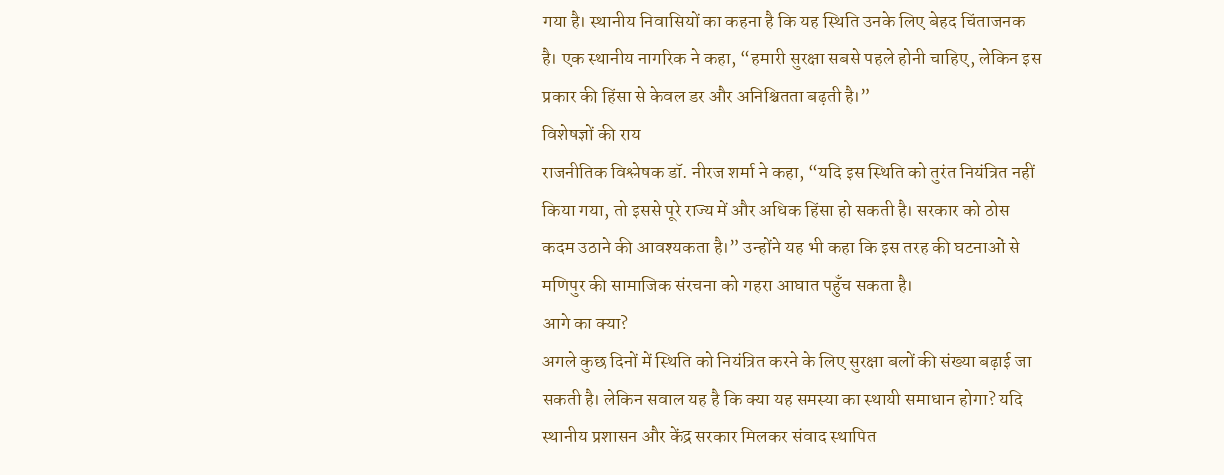गया है। स्थानीय निवासियों का कहना है कि यह स्थिति उनके लिए बेहद चिंताजनक है। एक स्थानीय नागरिक ने कहा, “हमारी सुरक्षा सबसे पहले होनी चाहिए, लेकिन इस प्रकार की हिंसा से केवल डर और अनिश्चितता बढ़ती है।”
विशेषज्ञों की राय
राजनीतिक विश्लेषक डॉ. नीरज शर्मा ने कहा, “यदि इस स्थिति को तुरंत नियंत्रित नहीं किया गया, तो इससे पूरे राज्य में और अधिक हिंसा हो सकती है। सरकार को ठोस कदम उठाने की आवश्यकता है।” उन्होंने यह भी कहा कि इस तरह की घटनाओं से मणिपुर की सामाजिक संरचना को गहरा आघात पहुँच सकता है।
आगे का क्या?
अगले कुछ दिनों में स्थिति को नियंत्रित करने के लिए सुरक्षा बलों की संख्या बढ़ाई जा सकती है। लेकिन सवाल यह है कि क्या यह समस्या का स्थायी समाधान होगा? यदि स्थानीय प्रशासन और केंद्र सरकार मिलकर संवाद स्थापित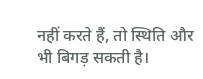नहीं करते हैं, तो स्थिति और भी बिगड़ सकती है।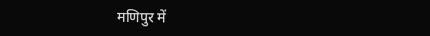मणिपुर में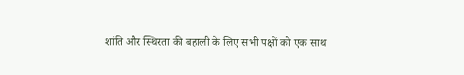शांति और स्थिरता की बहाली के लिए सभी पक्षों को एक साथ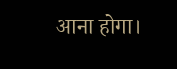आना होगा।